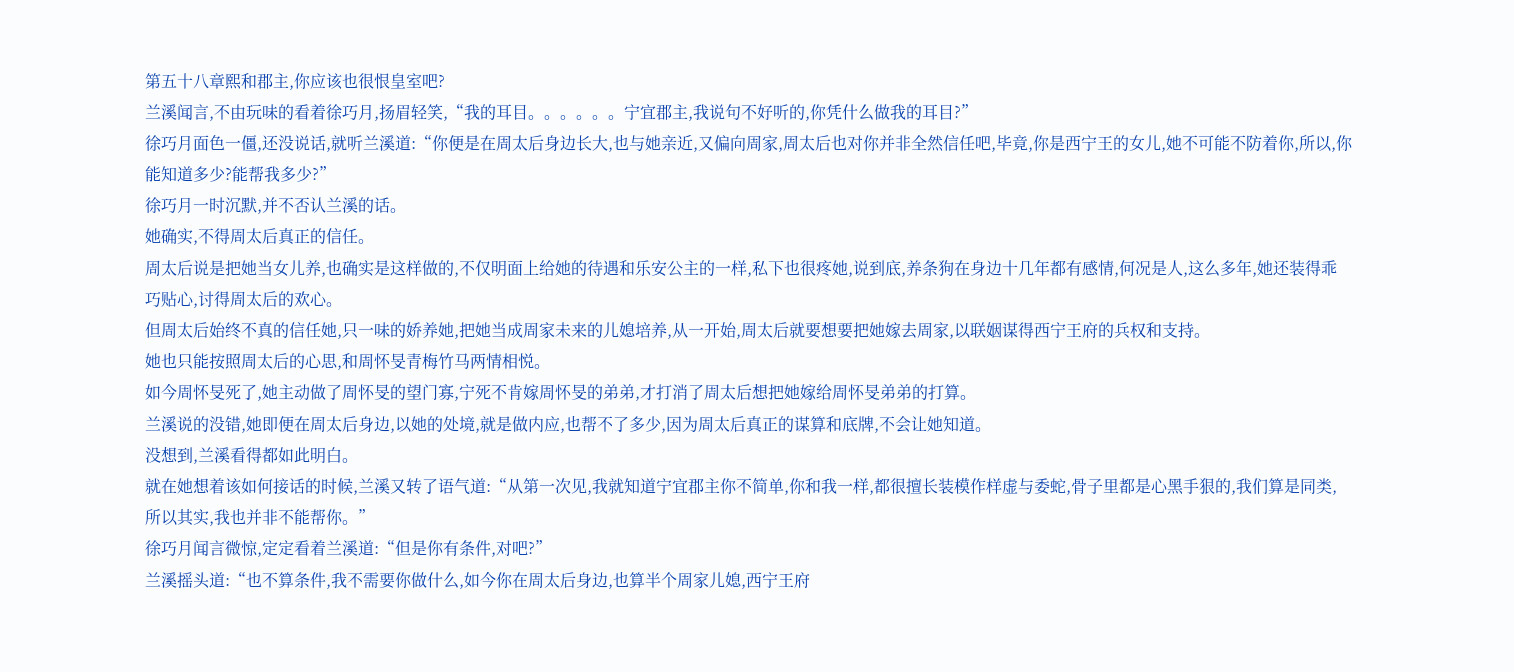第五十八章熙和郡主,你应该也很恨皇室吧?
兰溪闻言,不由玩味的看着徐巧月,扬眉轻笑,“我的耳目。。。。。。宁宜郡主,我说句不好听的,你凭什么做我的耳目?”
徐巧月面色一僵,还没说话,就听兰溪道:“你便是在周太后身边长大,也与她亲近,又偏向周家,周太后也对你并非全然信任吧,毕竟,你是西宁王的女儿,她不可能不防着你,所以,你能知道多少?能帮我多少?”
徐巧月一时沉默,并不否认兰溪的话。
她确实,不得周太后真正的信任。
周太后说是把她当女儿养,也确实是这样做的,不仅明面上给她的待遇和乐安公主的一样,私下也很疼她,说到底,养条狗在身边十几年都有感情,何况是人,这么多年,她还装得乖巧贴心,讨得周太后的欢心。
但周太后始终不真的信任她,只一味的娇养她,把她当成周家未来的儿媳培养,从一开始,周太后就要想要把她嫁去周家,以联姻谋得西宁王府的兵权和支持。
她也只能按照周太后的心思,和周怀旻青梅竹马两情相悦。
如今周怀旻死了,她主动做了周怀旻的望门寡,宁死不肯嫁周怀旻的弟弟,才打消了周太后想把她嫁给周怀旻弟弟的打算。
兰溪说的没错,她即便在周太后身边,以她的处境,就是做内应,也帮不了多少,因为周太后真正的谋算和底牌,不会让她知道。
没想到,兰溪看得都如此明白。
就在她想着该如何接话的时候,兰溪又转了语气道:“从第一次见,我就知道宁宜郡主你不简单,你和我一样,都很擅长装模作样虚与委蛇,骨子里都是心黑手狠的,我们算是同类,所以其实,我也并非不能帮你。”
徐巧月闻言微惊,定定看着兰溪道:“但是你有条件,对吧?”
兰溪摇头道:“也不算条件,我不需要你做什么,如今你在周太后身边,也算半个周家儿媳,西宁王府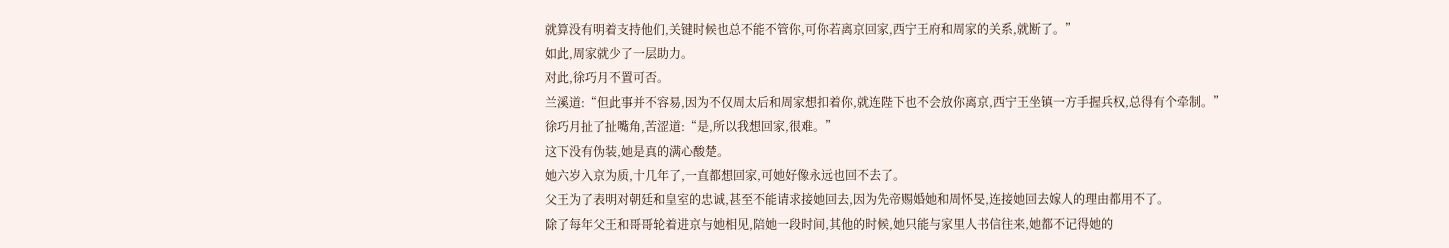就算没有明着支持他们,关键时候也总不能不管你,可你若离京回家,西宁王府和周家的关系,就断了。”
如此,周家就少了一层助力。
对此,徐巧月不置可否。
兰溪道:“但此事并不容易,因为不仅周太后和周家想扣着你,就连陛下也不会放你离京,西宁王坐镇一方手握兵权,总得有个牵制。”
徐巧月扯了扯嘴角,苦涩道:“是,所以我想回家,很难。”
这下没有伪装,她是真的满心酸楚。
她六岁入京为质,十几年了,一直都想回家,可她好像永远也回不去了。
父王为了表明对朝廷和皇室的忠诚,甚至不能请求接她回去,因为先帝赐婚她和周怀旻,连接她回去嫁人的理由都用不了。
除了每年父王和哥哥轮着进京与她相见,陪她一段时间,其他的时候,她只能与家里人书信往来,她都不记得她的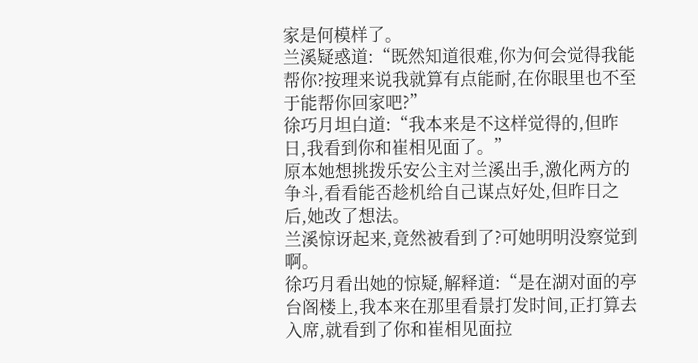家是何模样了。
兰溪疑惑道:“既然知道很难,你为何会觉得我能帮你?按理来说我就算有点能耐,在你眼里也不至于能帮你回家吧?”
徐巧月坦白道:“我本来是不这样觉得的,但昨日,我看到你和崔相见面了。”
原本她想挑拨乐安公主对兰溪出手,激化两方的争斗,看看能否趁机给自己谋点好处,但昨日之后,她改了想法。
兰溪惊讶起来,竟然被看到了?可她明明没察觉到啊。
徐巧月看出她的惊疑,解释道:“是在湖对面的亭台阁楼上,我本来在那里看景打发时间,正打算去入席,就看到了你和崔相见面拉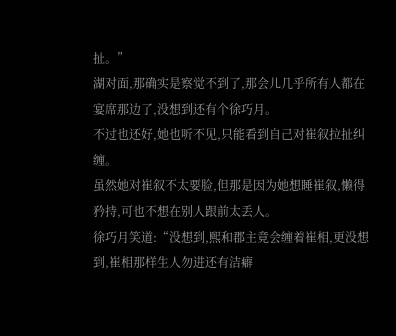扯。”
湖对面,那确实是察觉不到了,那会儿几乎所有人都在宴席那边了,没想到还有个徐巧月。
不过也还好,她也听不见,只能看到自己对崔叙拉扯纠缠。
虽然她对崔叙不太要脸,但那是因为她想睡崔叙,懒得矜持,可也不想在别人跟前太丢人。
徐巧月笑道:“没想到,熙和郡主竟会缠着崔相,更没想到,崔相那样生人勿进还有洁癖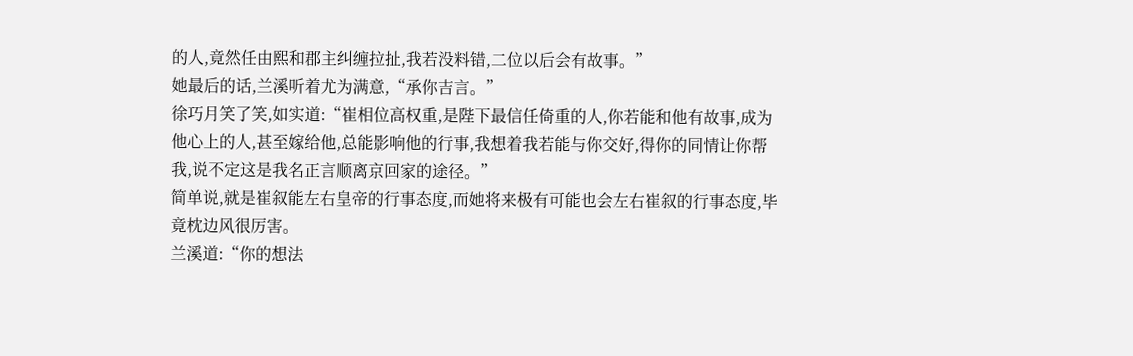的人,竟然任由熙和郡主纠缠拉扯,我若没料错,二位以后会有故事。”
她最后的话,兰溪听着尤为满意,“承你吉言。”
徐巧月笑了笑,如实道:“崔相位高权重,是陛下最信任倚重的人,你若能和他有故事,成为他心上的人,甚至嫁给他,总能影响他的行事,我想着我若能与你交好,得你的同情让你帮我,说不定这是我名正言顺离京回家的途径。”
简单说,就是崔叙能左右皇帝的行事态度,而她将来极有可能也会左右崔叙的行事态度,毕竟枕边风很厉害。
兰溪道:“你的想法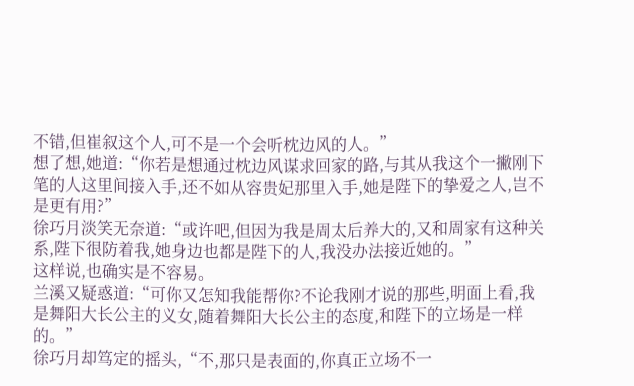不错,但崔叙这个人,可不是一个会听枕边风的人。”
想了想,她道:“你若是想通过枕边风谋求回家的路,与其从我这个一撇刚下笔的人这里间接入手,还不如从容贵妃那里入手,她是陛下的挚爱之人,岂不是更有用?”
徐巧月淡笑无奈道:“或许吧,但因为我是周太后养大的,又和周家有这种关系,陛下很防着我,她身边也都是陛下的人,我没办法接近她的。”
这样说,也确实是不容易。
兰溪又疑惑道:“可你又怎知我能帮你?不论我刚才说的那些,明面上看,我是舞阳大长公主的义女,随着舞阳大长公主的态度,和陛下的立场是一样的。”
徐巧月却笃定的摇头,“不,那只是表面的,你真正立场不一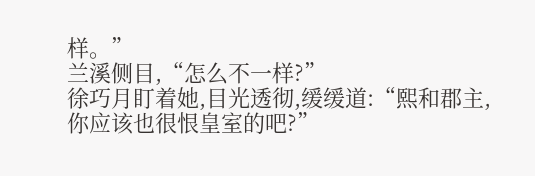样。”
兰溪侧目,“怎么不一样?”
徐巧月盯着她,目光透彻,缓缓道:“熙和郡主,你应该也很恨皇室的吧?”